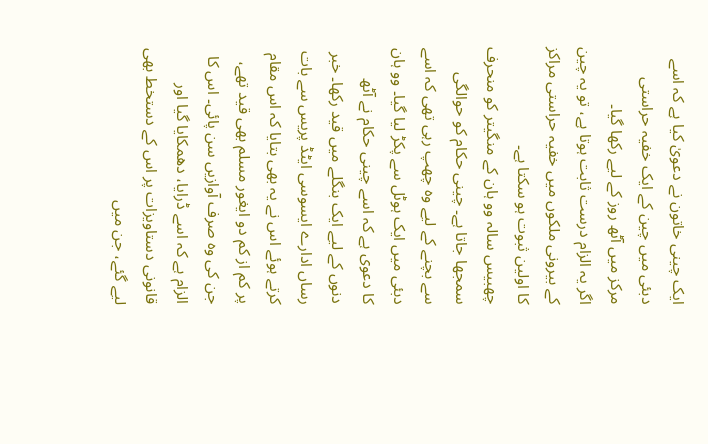ایک چینی خاتون نے دعویٰ کیا ہے کہ اسے دبئی میں چین کے ایک خفیہ حراستی مرکز میں آٹھ روز کے لیے رکھا گیا۔
اگر یہ الزام درست ثابت ہوتا ہے، تو یہ چین کے بیرونی ملکوں میں خفیہ حراستی مراکز کا اولین ثبوت ہو سکتا ہے۔
چھبیس سالہ وو ہان کے منگیتر کو منحرف سمجھا جاتا ہے۔ چینی حکام کو حوالگی سے بچنے کے لیے وہ چھپ رہی تھی کہ اسے دبئی میں ایک ہوٹل سے پکڑ لیا گیا۔ وو ہان کا دعوی ہے کہ اسے چینی حکام نے آٹھ دنوں کے لیے ایک بنگلے میں قید رکھا۔ خبر رساں ادارے ایسوسی ایٹڈ پریس سے بات کرتے ہوئے اس نے یہ بھی بتایا کہ اس مقام پر کم از کم دو ایغور مسلم بھی قید تھے، جن کی وہ صرف آوازیں سن پائی۔ اس کا الزام ہے کہ اسے ڈرایا، دھمکایا گیا اور قانونی دستاویزات پر اس کے دستخط بھی لیے گئے، جن میں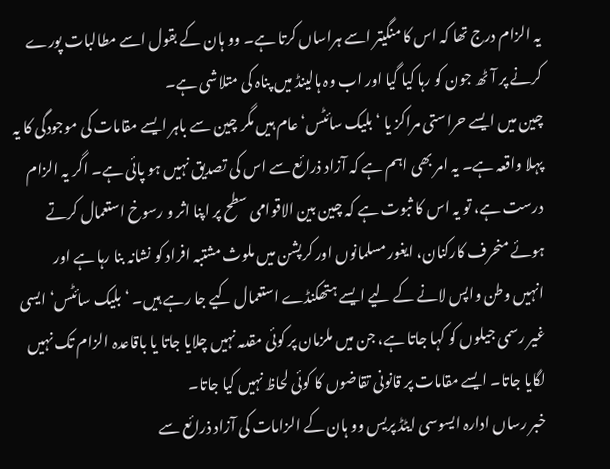یہ الزام درج تھا کہ اس کا منگیتر اسے ہراساں کرتا ہے۔ وو ہان کے بقول اسے مطالبات پورے کرنے پر آٹھ جون کو رہا کیا گیا اور اب وہ ہالینڈ میں پناہ کی متلاشی ہے۔
چین میں ایسے حراستی مراکز یا ‘بلیک سائٹس‘ عام ہیں مگر چین سے باہر ایسے مقامات کی موجودگی کا یہ پہلا واقعہ ہے۔ یہ امر بھی اہم ہے کہ آزاد ذرائع سے اس کی تصدیق نہیں ہو پائی ہے۔ اگر یہ الزام درست ہے، تو یہ اس کا ثبوت ہے کہ چین بین الاقوامی سطح پر اپنا اثر و رسوخ استعمال کرتے ہوئے منحرف کارکنان، ایغور مسلمانوں اور کرپشن میں ملوث مشتبہ افراد کو نشانہ بنا رہا ہے اور انہیں وطن واپس لانے کے لیے ایسے ہتھکنڈے استعمال کیے جا رہے ہیں۔ ‘بلیک سائٹس‘ ایسی غیر رسمی جیلوں کو کہا جاتا ہے، جن میں ملزمان پر کوئی مقدمہ نہیں چلایا جاتا یا باقاعدہ الزام تک نہیں لگایا جاتا۔ ایسے مقامات پر قانونی تقاضوں کا کوئی لحاظ نہیں کیا جاتا۔
خبر رساں ادارہ ایسوسی ایٹڈ پریس وو ہان کے الزامات کی آزاد ذرائع سے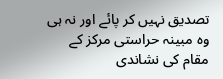تصدیق نہیں کر پائے اور نہ ہی وہ مبینہ حراستی مرکز کے مقام کی نشاندی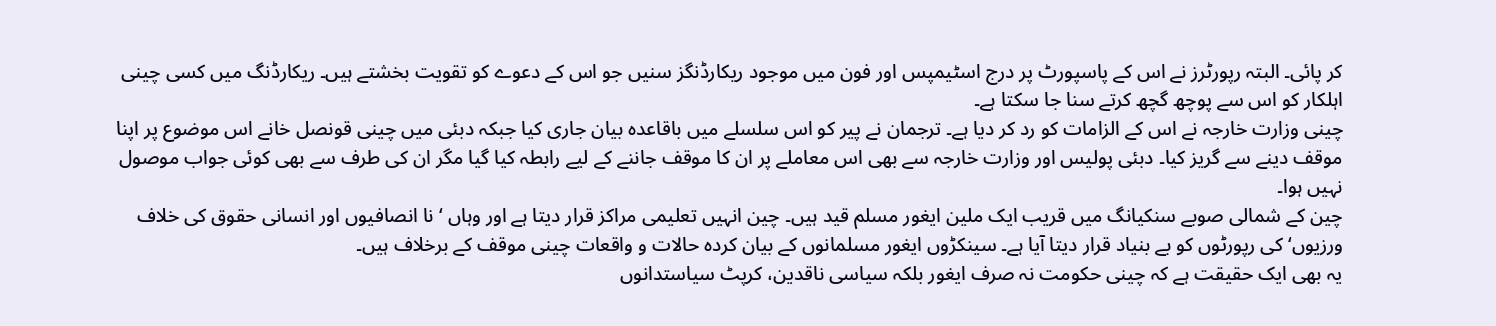کر پائی۔ البتہ رپورٹرز نے اس کے پاسپورٹ پر درج اسٹیمپس اور فون میں موجود ریکارڈنگز سنیں جو اس کے دعوے کو تقویت بخشتے ہیں۔ ریکارڈنگ میں کسی چینی اہلکار کو اس سے پوچھ گچھ کرتے سنا جا سکتا ہے۔
چینی وزارت خارجہ نے اس کے الزامات کو رد کر دیا ہے۔ ترجمان نے پیر کو اس سلسلے میں باقاعدہ بیان جاری کیا جبکہ دبئی میں چینی قونصل خانے اس موضوع پر اپنا موقف دینے سے گریز کیا۔ دبئی پولیس اور وزارت خارجہ سے بھی اس معاملے پر ان کا موقف جاننے کے لیے رابطہ کیا گیا مگر ان کی طرف سے بھی کوئی جواب موصول نہیں ہوا۔
چین کے شمالی صوبے سنکیانگ میں قریب ایک ملین ایغور مسلم قید ہیں۔ چین انہیں تعلیمی مراکز قرار دیتا ہے اور وہاں ‘نا انصافیوں اور انسانی حقوق کی خلاف ورزیوں‘ کی رپورٹوں کو بے بنیاد قرار دیتا آیا ہے۔ سینکڑوں ایغور مسلمانوں کے بیان کردہ حالات و واقعات چینی موقف کے برخلاف ہیں۔
یہ بھی ایک حقیقت ہے کہ چینی حکومت نہ صرف ایغور بلکہ سیاسی ناقدین، کرپٹ سیاستدانوں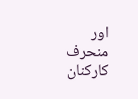اور منحرف کارکنان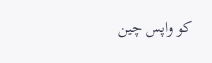کو واپس چین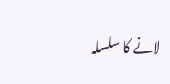لانے کا سلسلہ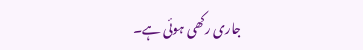جاری رکھی ہوئی ہے۔